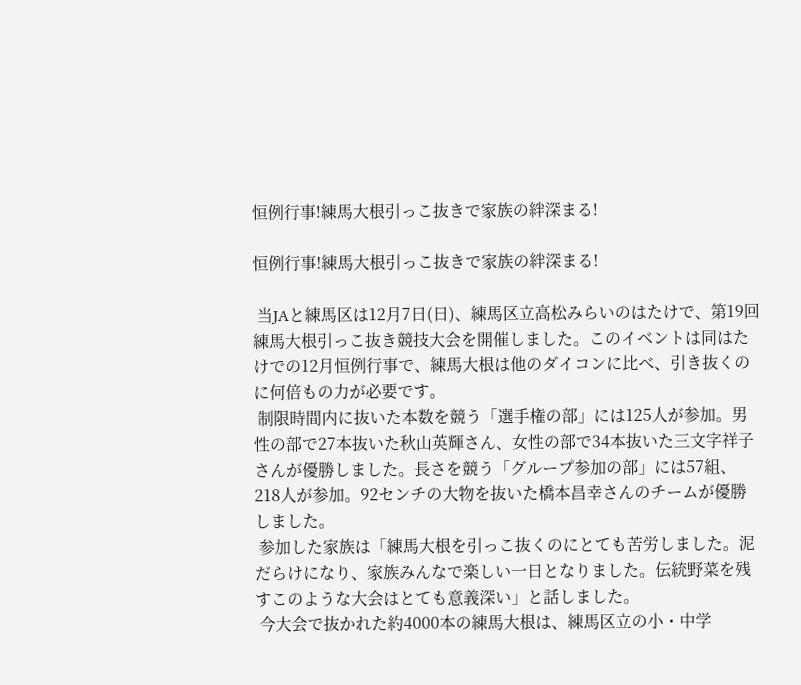恒例行事!練馬大根引っこ抜きで家族の絆深まる!

恒例行事!練馬大根引っこ抜きで家族の絆深まる!

 当JAと練馬区は12月7日(日)、練馬区立高松みらいのはたけで、第19回練馬大根引っこ抜き競技大会を開催しました。このイベントは同はたけでの12月恒例行事で、練馬大根は他のダイコンに比べ、引き抜くのに何倍もの力が必要です。
 制限時間内に抜いた本数を競う「選手権の部」には125人が参加。男性の部で27本抜いた秋山英輝さん、女性の部で34本抜いた三文字祥子さんが優勝しました。長さを競う「グループ参加の部」には57組、218人が参加。92センチの大物を抜いた橋本昌幸さんのチームが優勝しました。
 参加した家族は「練馬大根を引っこ抜くのにとても苦労しました。泥だらけになり、家族みんなで楽しい一日となりました。伝統野菜を残すこのような大会はとても意義深い」と話しました。
 今大会で抜かれた約4000本の練馬大根は、練馬区立の小・中学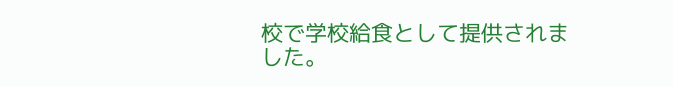校で学校給食として提供されました。